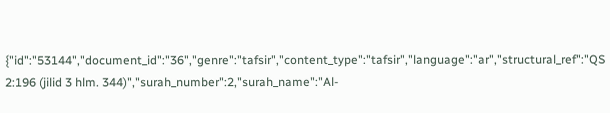{"id":"53144","document_id":"36","genre":"tafsir","content_type":"tafsir","language":"ar","structural_ref":"QS 2:196 (jilid 3 hlm. 344)","surah_number":2,"surah_name":"Al-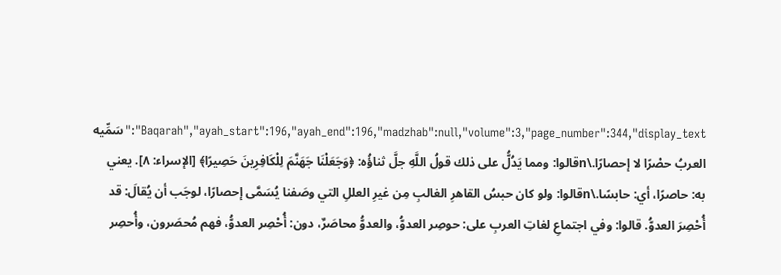Baqarah","ayah_start":196,"ayah_end":196,"madzhab":null,"volume":3,"page_number":344,"display_text":"سَمِّيه العربُ حصْرًا لا إحصارًا.\nقالوا: ومما يَدُلُّ على ذلك قولُ اللَّهِ جلَّ ثناؤُه: ﴿وَجَعَلْنَا جَهَنَّمَ لِلْكَافِرِينَ حَصِيرًا﴾ [الإسراء: ٨]. يعني به: حاصرًا، أي: حابسًا.\nقالوا: ولو كان حبسُ القاهرِ الغالبِ مِن غيرِ العللِ التي وصَفنا يُسَمَّى إحصارًا، لوجَب أن يُقالَ: قد أُحْصِرَ العدوُّ. قالوا: وفي اجتماعِ لغاتِ العربِ على: حوصِر العدوُّ، والعدوُّ محاصَرٌ، دون: أُحْصِر العدوُّ، فهم مُحصَرون، وأُحصِر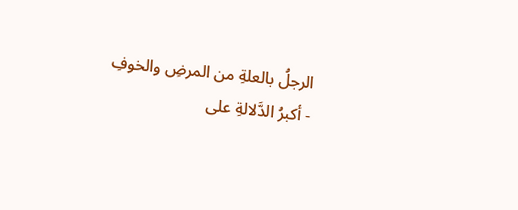الرجلُ بالعلةِ من المرضِ والخوفِ - أكبرُ الدَّلالةِ على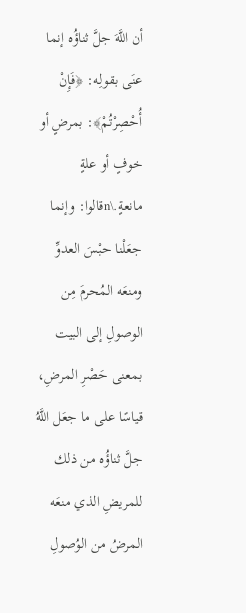أن اللَّهَ جلَّ ثناؤُه إنما عنَى بقولِه: ﴿فَإِنْ أُحْصِرْتُمْ﴾: بمرضٍ أو خوفٍ أو علةٍ مانعةٍ.\nقالوا: وإنما جعَلْنا حبْسَ العدوِّ ومنعَه المُحرمَ مِن الوصولِ إلى البيت بمعنى حَصْرِ المرضِ، قياسًا على ما جعَل اللَّهُ جلَّ ثناؤُه من ذلك للمريضِ الذي منعَه المرضُ من الوُصولِ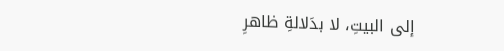إلى البيتِ، لا بدَلالةِ ظاهرِ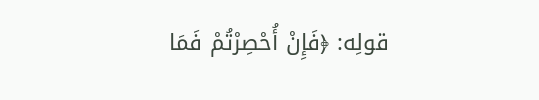قولِه: ﴿فَإِنْ أُحْصِرْتُمْ فَمَا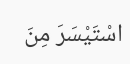اسْتَيْسَرَ مِنَ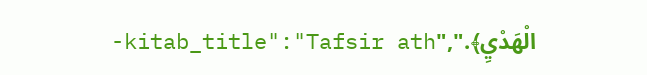الْهَدْيِ﴾.","kitab_title":"Tafsir ath-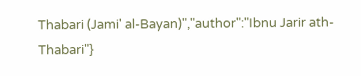Thabari (Jami' al-Bayan)","author":"Ibnu Jarir ath-Thabari"}